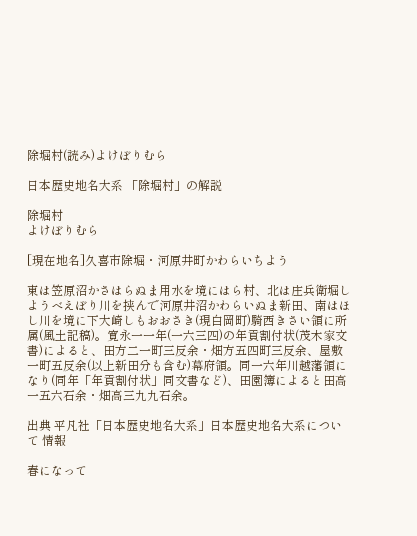除堀村(読み)よけぼりむら

日本歴史地名大系 「除堀村」の解説

除堀村
よけぼりむら

[現在地名]久喜市除堀・河原井町かわらいちよう

東は笠原沼かさはらぬま用水を境にはら村、北は庄兵衛堀しようべえぼり川を挟んで河原井沼かわらいぬま新田、南はほし川を境に下大崎しもおおさき(現白岡町)騎西きさい領に所属(風土記稿)。寛永一一年(一六三四)の年貢割付状(茂木家文書)によると、田方二一町三反余・畑方五四町三反余、屋敷一町五反余(以上新田分も含む)幕府領。同一六年川越藩領になり(同年「年貢割付状」同文書など)、田園簿によると田高一五六石余・畑高三九九石余。

出典 平凡社「日本歴史地名大系」日本歴史地名大系について 情報

春になって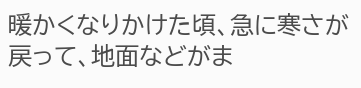暖かくなりかけた頃、急に寒さが戻って、地面などがま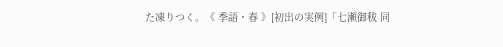た凍りつく。《 季語・春 》[初出の実例]「七瀬御秡 同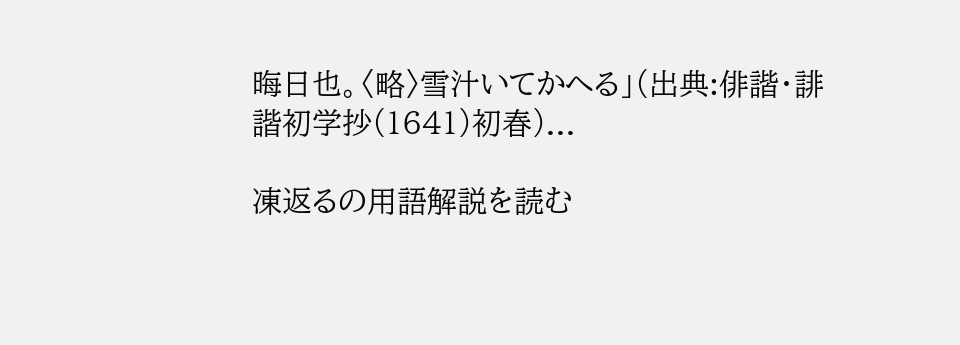晦日也。〈略〉雪汁いてかへる」(出典:俳諧・誹諧初学抄(1641)初春)...

凍返るの用語解説を読む